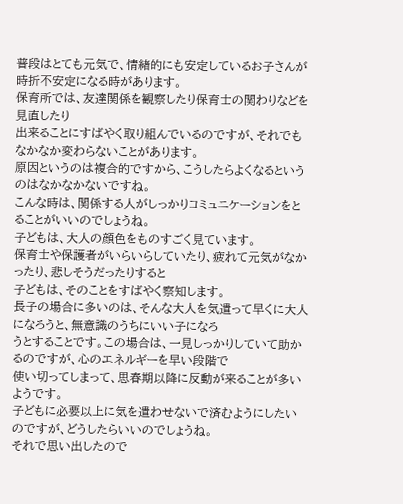普段はとても元気で、情緒的にも安定しているお子さんが
時折不安定になる時があります。
保育所では、友達関係を観察したり保育士の関わりなどを見直したり
出来ることにすばやく取り組んでいるのですが、それでもなかなか変わらないことがあります。
原因というのは複合的ですから、こうしたらよくなるというのはなかなかないですね。
こんな時は、関係する人がしっかりコミュニケーションをとることがいいのでしょうね。
子どもは、大人の顔色をものすごく見ています。
保育士や保護者がいらいらしていたり、疲れて元気がなかったり、悲しそうだったりすると
子どもは、そのことをすばやく察知します。
長子の場合に多いのは、そんな大人を気遣って早くに大人になろうと、無意識のうちにいい子になろ
うとすることです。この場合は、一見しっかりしていて助かるのですが、心のエネルギーを早い段階で
使い切ってしまって、思春期以降に反動が来ることが多いようです。
子どもに必要以上に気を遣わせないで済むようにしたいのですが、どうしたらいいのでしょうね。
それで思い出したので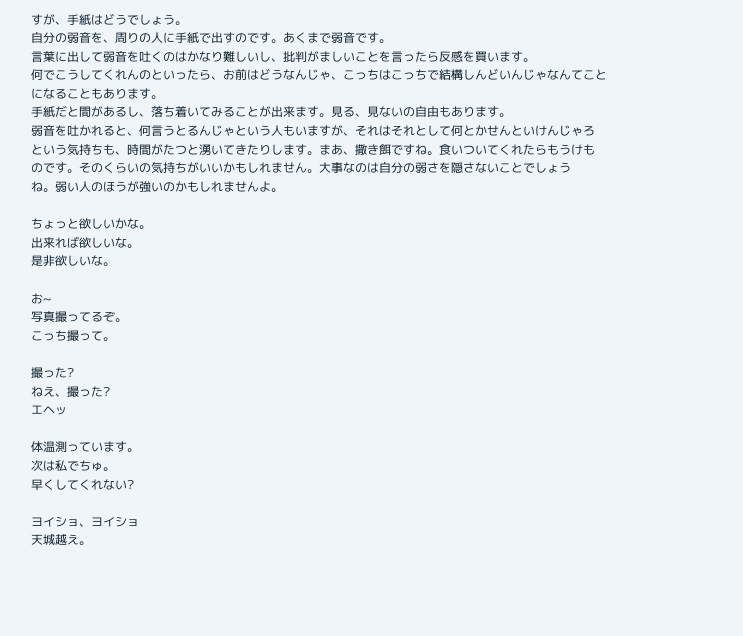すが、手紙はどうでしょう。
自分の弱音を、周りの人に手紙で出すのです。あくまで弱音です。
言葉に出して弱音を吐くのはかなり難しいし、批判がましいことを言ったら反感を買います。
何でこうしてくれんのといったら、お前はどうなんじゃ、こっちはこっちで結構しんどいんじゃなんてこと
になることもあります。
手紙だと間があるし、落ち着いてみることが出来ます。見る、見ないの自由もあります。
弱音を吐かれると、何言うとるんじゃという人もいますが、それはそれとして何とかせんといけんじゃろ
という気持ちも、時間がたつと湧いてきたりします。まあ、撒き餌ですね。食いついてくれたらもうけも
のです。そのくらいの気持ちがいいかもしれません。大事なのは自分の弱さを隠さないことでしょう
ね。弱い人のほうが強いのかもしれませんよ。

ちょっと欲しいかな。
出来れば欲しいな。
是非欲しいな。

お~
写真撮ってるぞ。
こっち撮って。

撮った?
ねえ、撮った?
エヘッ

体温測っています。
次は私でちゅ。
早くしてくれない?

ヨイショ、ヨイショ
天城越え。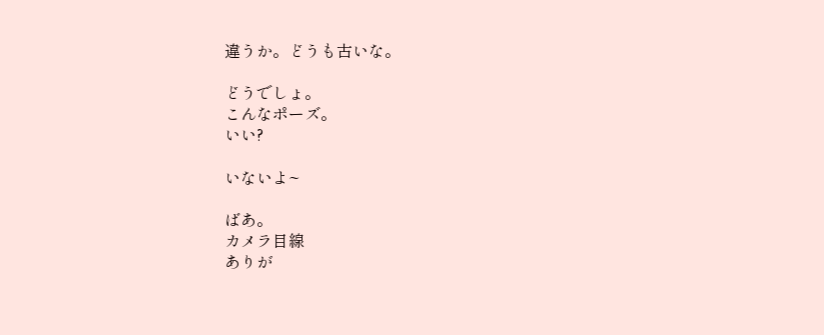違うか。どうも古いな。

どうでしょ。
こんなポーズ。
いい?

いないよ~

ばあ。
カメラ目線
ありが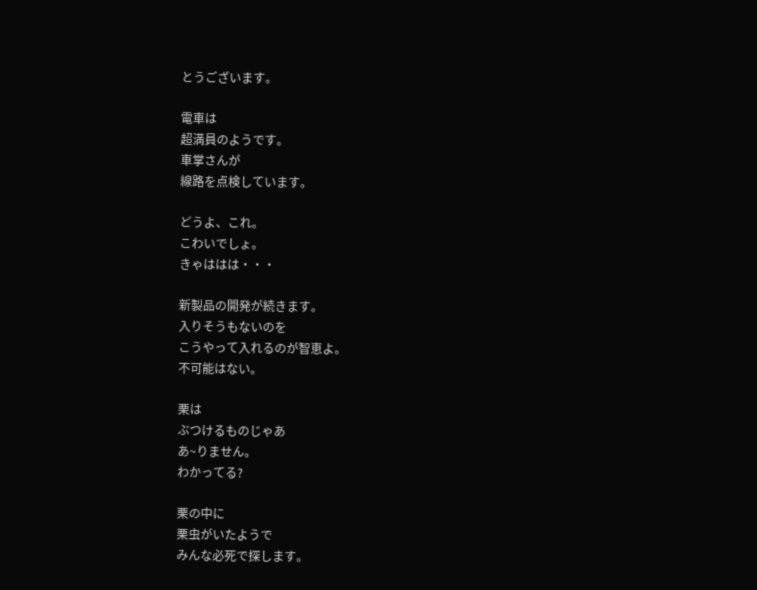とうございます。

電車は
超満員のようです。
車掌さんが
線路を点検しています。

どうよ、これ。
こわいでしょ。
きゃははは・・・

新製品の開発が続きます。
入りそうもないのを
こうやって入れるのが智恵よ。
不可能はない。

栗は
ぶつけるものじゃあ
あ~りません。
わかってる?

栗の中に
栗虫がいたようで
みんな必死で探します。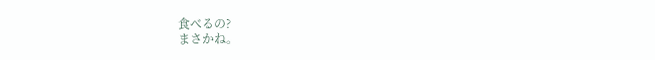食べるの?
まさかね。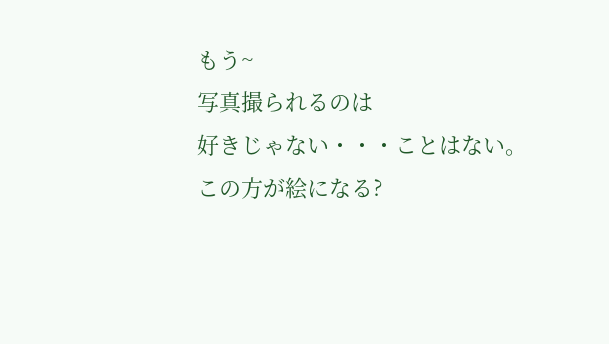もう~
写真撮られるのは
好きじゃない・・・ことはない。
この方が絵になる?